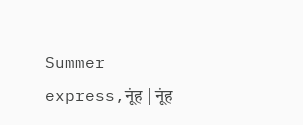Summer express,नूंह | नूंह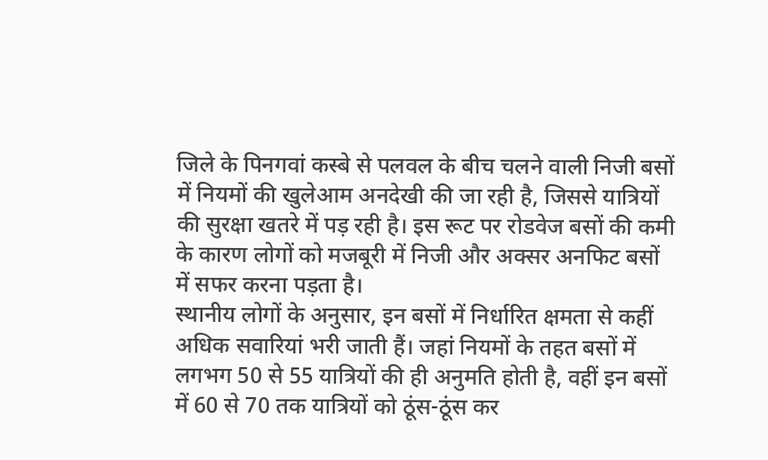जिले के पिनगवां कस्बे से पलवल के बीच चलने वाली निजी बसों में नियमों की खुलेआम अनदेखी की जा रही है, जिससे यात्रियों की सुरक्षा खतरे में पड़ रही है। इस रूट पर रोडवेज बसों की कमी के कारण लोगों को मजबूरी में निजी और अक्सर अनफिट बसों में सफर करना पड़ता है।
स्थानीय लोगों के अनुसार, इन बसों में निर्धारित क्षमता से कहीं अधिक सवारियां भरी जाती हैं। जहां नियमों के तहत बसों में लगभग 50 से 55 यात्रियों की ही अनुमति होती है, वहीं इन बसों में 60 से 70 तक यात्रियों को ठूंस-ठूंस कर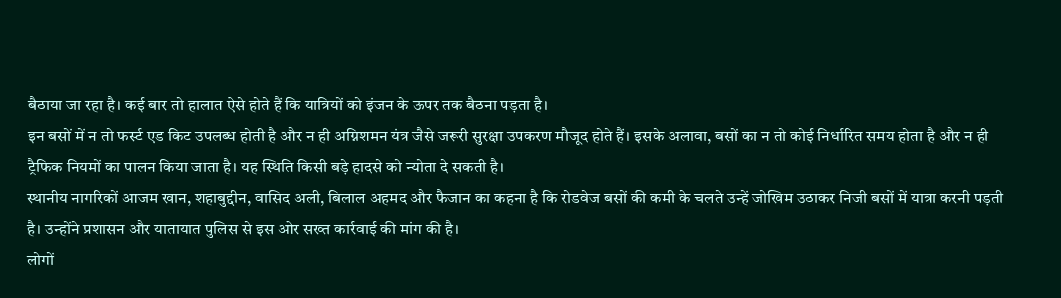बैठाया जा रहा है। कई बार तो हालात ऐसे होते हैं कि यात्रियों को इंजन के ऊपर तक बैठना पड़ता है।
इन बसों में न तो फर्स्ट एड किट उपलब्ध होती है और न ही अग्निशमन यंत्र जैसे जरूरी सुरक्षा उपकरण मौजूद होते हैं। इसके अलावा, बसों का न तो कोई निर्धारित समय होता है और न ही ट्रैफिक नियमों का पालन किया जाता है। यह स्थिति किसी बड़े हादसे को न्योता दे सकती है।
स्थानीय नागरिकों आजम खान, शहाबुद्दीन, वासिद अली, बिलाल अहमद और फैजान का कहना है कि रोडवेज बसों की कमी के चलते उन्हें जोखिम उठाकर निजी बसों में यात्रा करनी पड़ती है। उन्होंने प्रशासन और यातायात पुलिस से इस ओर सख्त कार्रवाई की मांग की है।
लोगों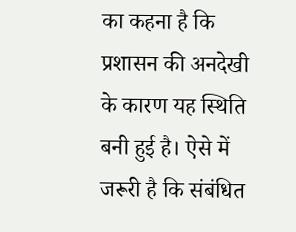का कहना है कि प्रशासन की अनदेखी के कारण यह स्थिति बनी हुई है। ऐसे में जरूरी है कि संबंधित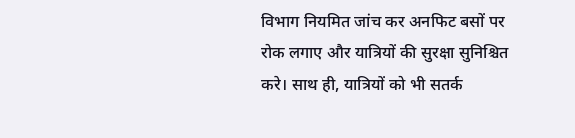विभाग नियमित जांच कर अनफिट बसों पर रोक लगाए और यात्रियों की सुरक्षा सुनिश्चित करे। साथ ही, यात्रियों को भी सतर्क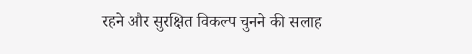रहने और सुरक्षित विकल्प चुनने की सलाह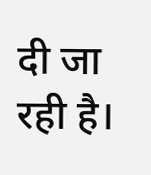दी जा रही है।